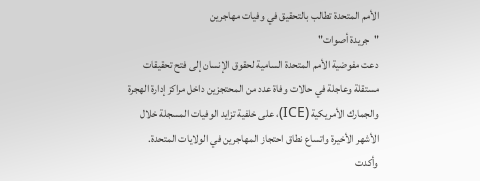الأمم المتحدة تطالب بالتحقيق في وفيات مهاجرين
"جريدة أصوات"
دعت مفوضية الأمم المتحدة السامية لحقوق الإنسان إلى فتح تحقيقات مستقلة وعاجلة في حالات وفاة عدد من المحتجزين داخل مراكز إدارة الهجرة والجمارك الأمريكية (ICE)، على خلفية تزايد الوفيات المسجلة خلال الأشهر الأخيرة واتساع نطاق احتجاز المهاجرين في الولايات المتحدة.
وأكدت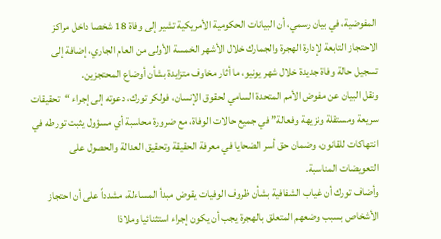المفوضية، في بيان رسمي، أن البيانات الحكومية الأمريكية تشير إلى وفاة 18 شخصا داخل مراكز الاحتجاز التابعة لإدارة الهجرة والجمارك خلال الأشهر الخمسة الأولى من العام الجاري، إضافة إلى تسجيل حالة وفاة جديدة خلال شهر يونيو، ما أثار مخاوف متزايدة بشأن أوضاع المحتجزين.
ونقل البيان عن مفوض الأمم المتحدة السامي لحقوق الإنسان، فولكر تورك، دعوته إلى إجراء “تحقيقات سريعة ومستقلة ونزيهة وفعالة” في جميع حالات الوفاة، مع ضرورة محاسبة أي مسؤول يثبت تورطه في انتهاكات للقانون، وضمان حق أسر الضحايا في معرفة الحقيقة وتحقيق العدالة والحصول على التعويضات المناسبة.
وأضاف تورك أن غياب الشفافية بشأن ظروف الوفيات يقوض مبدأ المساءلة، مشدداً على أن احتجاز الأشخاص بسبب وضعهم المتعلق بالهجرة يجب أن يكون إجراء استثنائيا وملاذا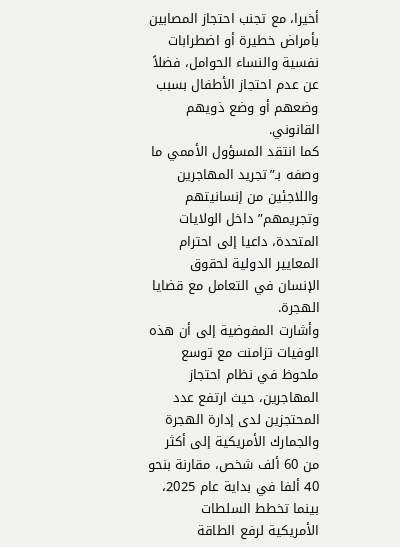أخيرا، مع تجنب احتجاز المصابين بأمراض خطيرة أو اضطرابات نفسية والنساء الحوامل، فضلاً عن عدم احتجاز الأطفال بسبب وضعهم أو وضع ذويهم القانوني.
كما انتقد المسؤول الأممي ما وصفه بـ”تجريد المهاجرين واللاجئين من إنسانيتهم وتجريمهم” داخل الولايات المتحدة، داعيا إلى احترام المعايير الدولية لحقوق الإنسان في التعامل مع قضايا الهجرة.
وأشارت المفوضية إلى أن هذه الوفيات تزامنت مع توسع ملحوظ في نظام احتجاز المهاجرين، حيث ارتفع عدد المحتجزين لدى إدارة الهجرة والجمارك الأمريكية إلى أكثر من 60 ألف شخص، مقارنة بنحو 40 ألفا في بداية عام 2025، بينما تخطط السلطات الأمريكية لرفع الطاقة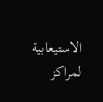الاستيعابية لمراكز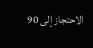الاحتجاز إلى 90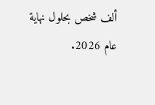ألف شخص بحلول نهاية عام 2026.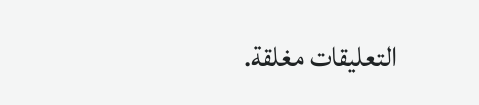التعليقات مغلقة.